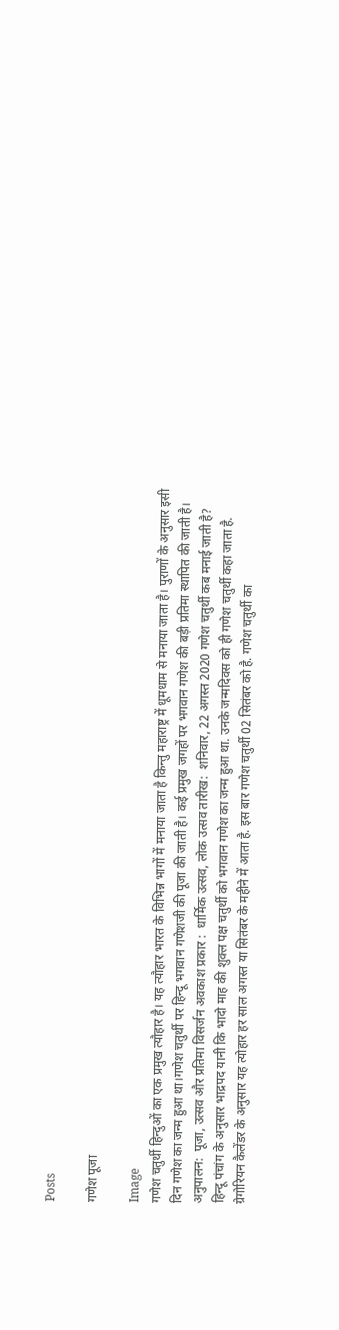Posts

गणेश पूजा

Image
गणेश चतुर्थी हिन्दुओं का एक प्रमुख त्यौहार है। यह त्यौहार भारत के विभिन्न भागों में मनाया जाता है किन्तु महाराष्ट्र में धूमधाम से मनाया जाता है। पुराणों के अनुसार इसी दिन गणेश का जन्म हुआ था।गणेश चतुर्थी पर हिन्दू भगवान गणेशजी की पूजा की जाती है। कई प्रमुख जगहों पर भगवान गणेश की बड़ी प्रतिमा स्थापित की जाती है।   अनुपालन:  पूजा, उत्सव और प्रतिमा विसर्जन अवकाश प्रकार :  धार्मिक उत्सव, लोक उत्सव तारीख:  शनिवार, 22 अगस्त 2020 गणेश चतुर्थी कब मनाई जाती है? हिन्‍दू पंचांग के अनुसार भाद्रपद यानी कि भादो माह की शुक्‍ल पक्ष चतुर्थी को भगवान गणेश का जन्‍म हुआ था. उनके जन्‍मदिवस को ही गणेश चतुर्थी कहा जाता है. ग्रेगोरियन कैलेंडर के अनुसार यह त्‍योहार हर साल अगस्‍त या सितंबर के महीने में आता है. इस बार गणेश चतुर्थी 02 सितंबर को है. गणेश चतुर्थी का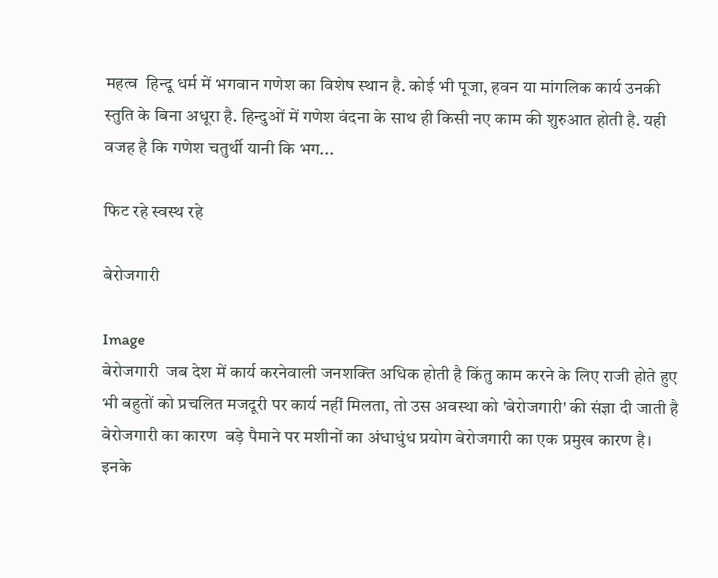महत्‍व  हिन्‍दू धर्म में भगवान गणेश का विशेष स्‍थान है. कोई भी पूजा, हवन या मांगलिक कार्य उनकी स्‍तुति के बिना अधूरा है. हिन्‍दुओं में गणेश वंदना के साथ ही किसी नए काम की शुरुआत होती है. यही वजह है कि गणेश चतुर्थी यानी कि भग...

फिट रहे स्वस्थ रहे

बेरोजगारी

Image
बेरोजगारी  जब देश में कार्य करनेवाली जनशक्ति अधिक होती है किंतु काम करने के लिए राजी होते हुए भी बहुतों को प्रचलित मजदूरी पर कार्य नहीं मिलता, तो उस अवस्था को 'बेरोजगारी' की संज्ञा दी जाती है बेरोजगारी का कारण  बड़े पैमाने पर मशीनों का अंधाधुंध प्रयोग बेरोजगारी का एक प्रमुख कारण है। इनके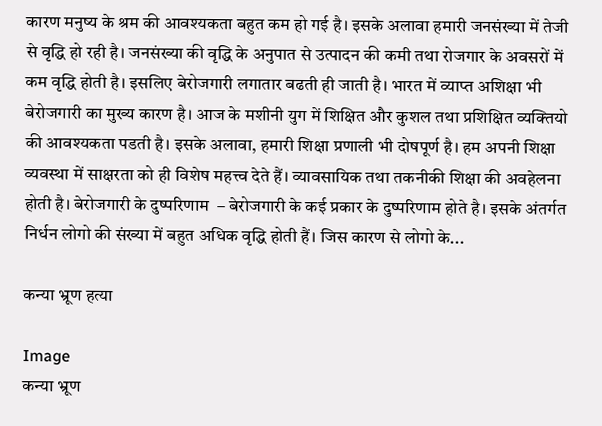कारण मनुष्य के श्रम की आवश्यकता बहुत कम हो गई है। इसके अलावा हमारी जनसंख्या में तेजी से वृद्धि हो रही है। जनसंख्या की वृद्धि के अनुपात से उत्पादन की कमी तथा रोजगार के अवसरों में कम वृद्धि होती है। इसलिए बेरोजगारी लगातार बढती ही जाती है। भारत में व्याप्त अशिक्षा भी बेरोजगारी का मुख्य कारण है। आज के मशीनी युग में शिक्षित और कुशल तथा प्रशिक्षित व्यक्तियो की आवश्यकता पडती है। इसके अलावा, हमारी शिक्षा प्रणाली भी दोषपूर्ण है। हम अपनी शिक्षा व्यवस्था में साक्षरता को ही विशेष महत्त्व देते हैं। व्यावसायिक तथा तकनीकी शिक्षा की अवहेलना होती है। बेरोजगारी के दुष्परिणाम  – बेरोजगारी के कई प्रकार के दुष्परिणाम होते है। इसके अंतर्गत निर्धन लोगो की संख्या में बहुत अधिक वृद्धि होती हैं। जिस कारण से लोगो के...

कन्या भ्रूण हत्या

Image
कन्या भ्रूण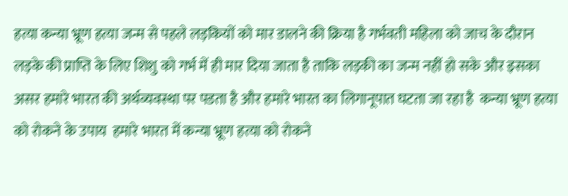हत्या कन्या भ्रूण हत्या जन्म से पहले लड़कियों को मार डालने की क्रिया है गर्भवती महिला को जाच के दौरान  लड़के की प्राप्ति के लिए शिशु को गर्भ में ही मार दिया जाता है ताकि लड़की का जन्म नहीं हो सके और इसका असर हमारे भारत की अर्थव्यवस्था पर पडता है और हमारे भारत का लिगानूपात घटता जा रहा है  कन्या भ्रूण हत्या को रोकने के उपाय  हमारे भारत में कन्या भ्रूण हत्या को रोकने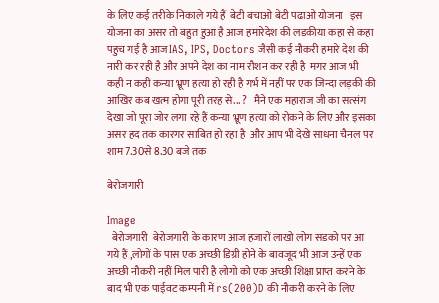के लिए कई तरीके निकाले गये हैं  बेटी बचाओ बेटी पढाओ योजना   इस योजना का असर तो बहुत हुआ है आज हमारेदेश की लडकीया कहा से कहा पहुच गई है आज IAS, IPS, Doctors जैसी कई नौकरी हमारे देश की नारी कर रही है और अपने देश का नाम रौशन कर रही है  मगर आज भी कही न कही कन्या भ्रूण हत्या हो रही है गर्भ में नहीं पर एक जिन्दा लड़की की आखिर कब खत्म होगा पूरी तरह से... ?   मैने एक महाराज जी का सत्संग देखा जो पूरा जोर लगा रहे हैं कन्या भ्रूण हत्या को रोकने के लिए और इसका असर हद तक कारगर साबित हो रहा है  और आप भी देखे साधना चैनल पर शाम 7.30से 8.30 बजे तक

बेरोजगारी

Image
  बेरोजगारी  बेरोजगारी के कारण आज हजारों लाखो लोग सडको पर आ गये हैं ,लोगों के पास एक अच्छी डिग्री होने के बावजूद भी आज उन्हें एक अच्छी नौकरी नहीं मिल पारी है लोगो को एक अच्छी शिक्षा प्राप्त करने के बाद भी एक पाईवट कम्पनी में rs(200)D की नौकरी करने के लिए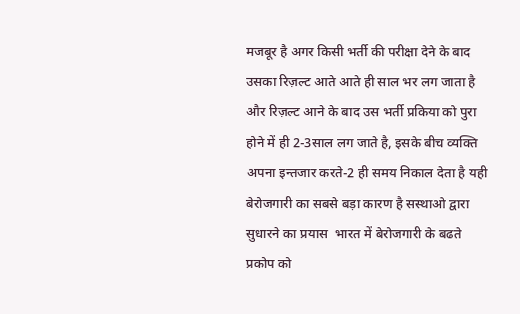मजबूर है अगर किसी भर्ती की परीक्षा देने के बाद उसका रिज़ल्ट आते आते ही साल भर लग जाता है और रिज़ल्ट आने के बाद उस भर्ती प्रकिया को पुरा होने में ही 2-3साल लग जाते है, इसके बीच व्यक्ति अपना इन्तजार करते-2 ही समय निकाल देता है यही बेरोजगारी का सबसे बड़ा कारण है सस्थाओ द्वारा सुधारने का प्रयास  भारत में बेरोजगारी के बढते प्रकोप को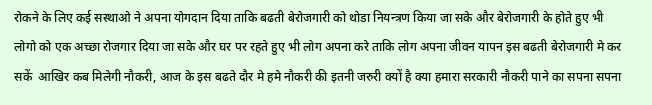रोकने के लिए कई सस्थाओ ने अपना योगदान दिया ताकि बढती बेरोजगारी को थोडा नियन्त्रण किया जा सके और बेरोजगारी के होते हुए भी लोगो को एक अच्छा रोजगार दिया जा सके और घर पर रहते हुए भी लोग अपना करे ताकि लोग अपना जीवन यापन इस बढती बेरोजगारी मे कर सकें  आखिर कब मिलेगी नौकरी, आज के इस बढते दौर मे हमे नौकरी की इतनी जरुरी क्यों है क्या हमारा सरकारी नौकरी पाने का सपना सपना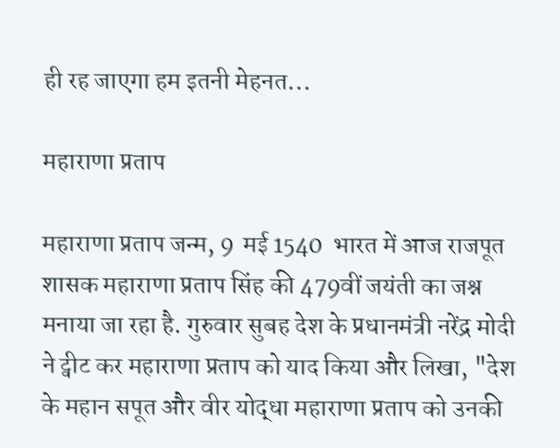ही रह जाएगा हम इतनी मेहनत...

महाराणा प्रताप

महाराणा प्रताप जन्म, 9  मई 1540  भारत में आज राजपूत शासक महाराणा प्रताप सिंह की 479वीं जयंती का जश्न मनाया जा रहा है. गुरुवार सुबह देश के प्रधानमंत्री नरेंद्र मोदी ने ट्वीट कर महाराणा प्रताप को याद किया और लिखा, "देश के महान सपूत और वीर योद्धा महाराणा प्रताप को उनकी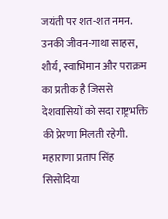जयंती पर शत-शत नमन. उनकी जीवन-गाथा साहस, शौर्य, स्वाभिमान और पराक्रम का प्रतीक है जिससे देशवासियों को सदा राष्ट्रभक्ति की प्रेरणा मिलती रहेगी. महाराणा प्रताप सिंह सिसोदिया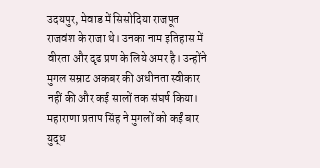उदयपुर, मेवाड में सिसोदिया राजपूत राजवंश के राजा थे। उनका नाम इतिहास में वीरता और दृढ प्रण के लिये अमर है। उन्होंने मुगल सम्राट अकबर की अधीनता स्वीकार नहीं की और कई सालों तक संघर्ष किया। महाराणा प्रताप सिंह ने मुगलों को कईं बार युद्ध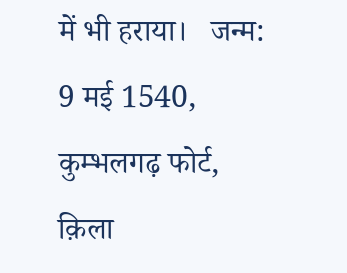में भी हराया।   जन्म:  9 मई 1540,  कुम्भलगढ़ फोर्ट, क़िला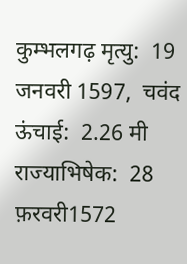कुम्भलगढ़ मृत्यु:  19 जनवरी 1597,  चवंद ऊंचाई:  2.26 मी राज्याभिषेक:  28 फ़रवरी1572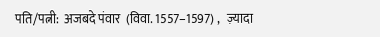पति/पत्नी:  अजबदे पंवार  (विवा. 1557–1597) ,   ज़्यादा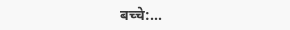बच्‍चे:...